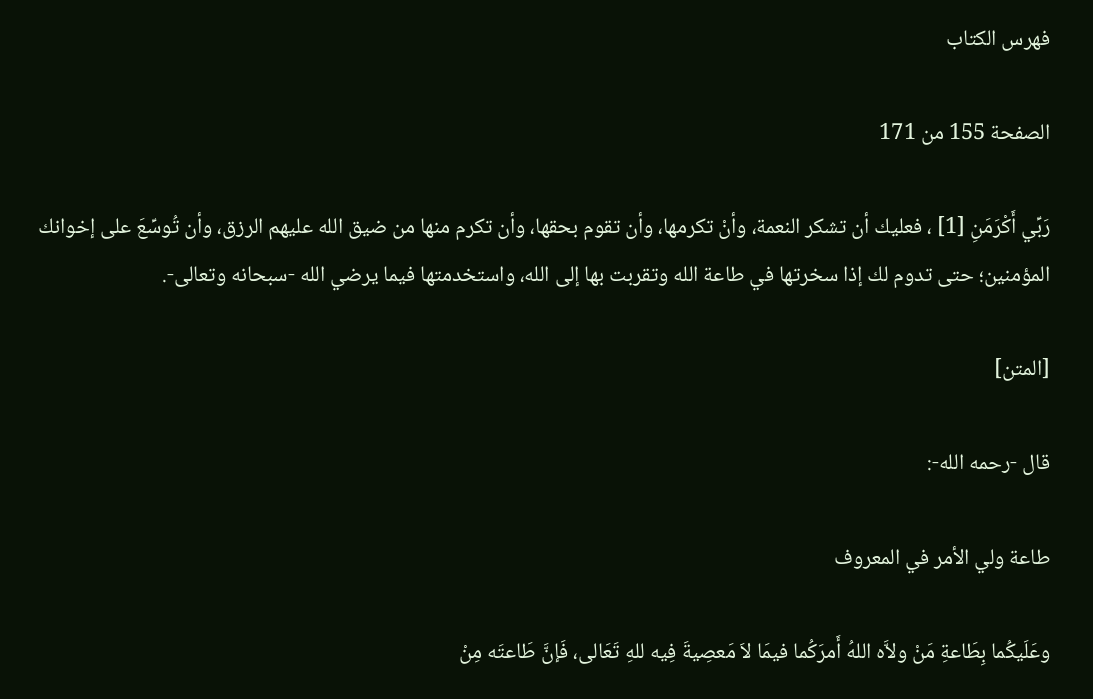فهرس الكتاب

الصفحة 155 من 171

رَبِّي أَكْرَمَنِ [1] ، فعليك أن تشكر النعمة، وأنْ تكرمها، وأن تقوم بحقها، وأن تكرم منها من ضيق الله عليهم الرزق، وأن تُوسِّعَ على إخوانك المؤمنين؛ حتى تدوم لك إذا سخرتها في طاعة الله وتقربت بها إلى الله، واستخدمتها فيما يرضي الله -سبحانه وتعالى-.

[المتن]

قال -رحمه الله-:

طاعة ولي الأمر في المعروف

وعَلَيكُما بِطَاعةِ مَنْ ولاَّه اللهُ أَمرَكُما فيمَا لاَ مَعصِيةَ فِيه للهِ تَعَالى، فَإنَّ طَاعتَه مِنْ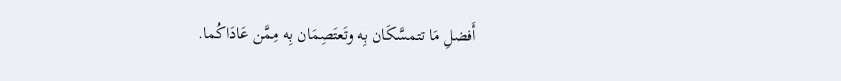أَفضلِ مَا تتمسَّكَان بِه وتَعتَصِمَان بِه مِمَّن عَادَاكُما.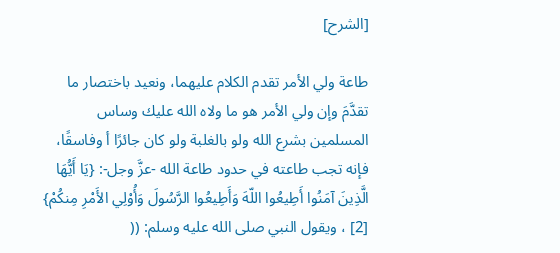[الشرح]

طاعة ولي الأمر تقدم الكلام عليهما، ونعيد باختصار ما تقدَّمَ وإن ولي الأمر هو ما ولاه الله عليك وساس المسلمين بشرع الله ولو بالغلبة ولو كان جائرًا أ وفاسقًا، فإنه تجب طاعته في حدود طاعة الله -عزَّ وجل-: {يَا أَيُّهَا الَّذِينَ آمَنُوا أَطِيعُوا اللّهَ وَأَطِيعُوا الرَّسُولَ وَأُوْلِي الأَمْرِ مِنكُمْ} [2] ، ويقول النبي صلى الله عليه وسلم: ((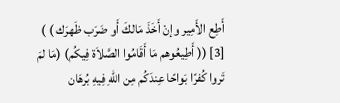أَطِع الأَمِير وإنْ أَخَذَ مَالكَ أَو ضَرَب ظَهرَك ) ) [3] (( أَطِيعُوهم مَا أَقَامُوا الصَّلاَة فِيكُم) (مَا لمَ تَروا كُفرًا بَواحًا عِندَكُم مِن اللهِ فِيهِ بُرهَان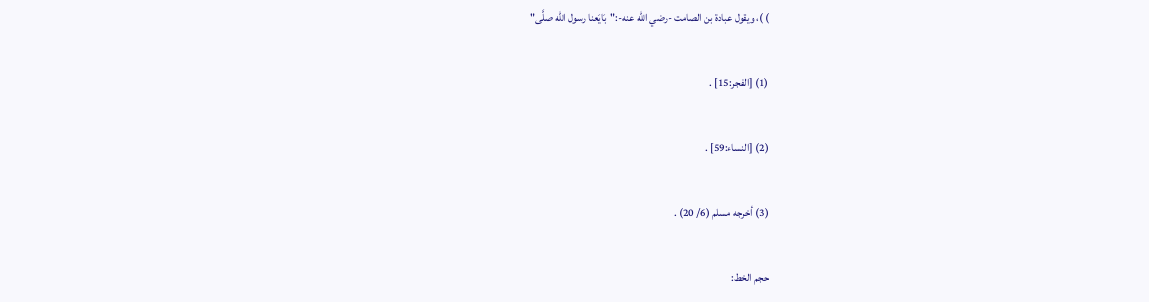) )، ويقول عبادة بن الصامت -رضي الله عنه-:"بَايَعنا رسول الله صلَّى"

(1) [الفجر:15] .

(2) [النساء:59] .

(3) أخرجه مسلم (6/ 20) .

حجم الخط: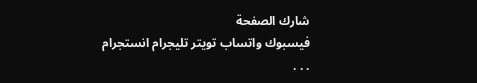شارك الصفحة
فيسبوك واتساب تويتر تليجرام انستجرام
. . .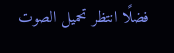فضلًا انتظر تحميل الصوت